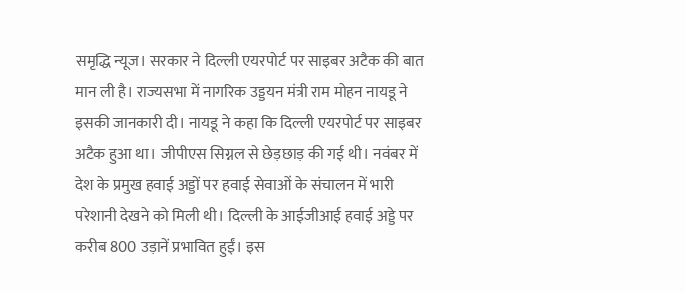समृद्धि न्यूज। सरकार ने दिल्ली एयरपोर्ट पर साइबर अटैक की बात मान ली है। राज्यसभा में नागरिक उड्डयन मंत्री राम मोहन नायडू ने इसकी जानकारी दी। नायडू ने कहा कि दिल्ली एयरपोर्ट पर साइबर अटैक हुआ था। जीपीएस सिग्नल से छेड़छाड़ की गई थी। नवंबर में देश के प्रमुख हवाई अड्डों पर हवाई सेवाओं के संचालन में भारी परेशानी देखने को मिली थी। दिल्ली के आईजीआई हवाई अड्डे पर करीब 800 उड़ानें प्रभावित हुईं। इस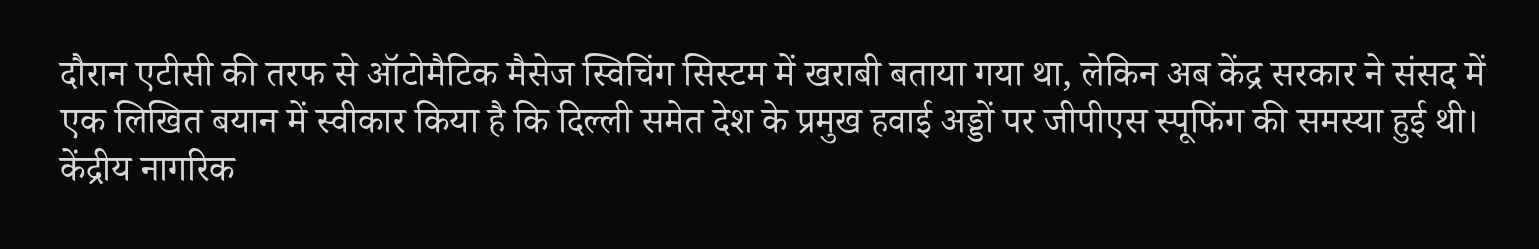दौरान एटीसी की तरफ से ऑटोमैटिक मैसेज स्विचिंग सिस्टम में खराबी बताया गया था, लेकिन अब केंद्र सरकार ने संसद में एक लिखित बयान में स्वीकार किया है कि दिल्ली समेत देश के प्रमुख हवाई अड्डों पर जीपीएस स्पूफिंग की समस्या हुई थी।
केंद्रीय नागरिक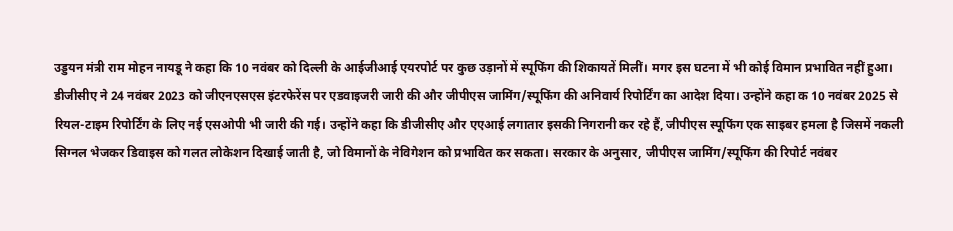उड्डयन मंत्री राम मोहन नायडू ने कहा कि 10 नवंबर को दिल्ली के आईजीआई एयरपोर्ट पर कुछ उड़ानों में स्पूफिंग की शिकायतें मिलीं। मगर इस घटना में भी कोई विमान प्रभावित नहीं हुआ। डीजीसीए ने 24 नवंबर 2023 को जीएनएसएस इंटरफेरेंस पर एडवाइजरी जारी की और जीपीएस जामिंग/स्पूफिंग की अनिवार्य रिपोर्टिंग का आदेश दिया। उन्होंने कहा क 10 नवंबर 2025 से रियल-टाइम रिपोर्टिंग के लिए नई एसओपी भी जारी की गई। उन्होंने कहा कि डीजीसीए और एएआई लगातार इसकी निगरानी कर रहे हैं, जीपीएस स्पूफिंग एक साइबर हमला है जिसमें नकली सिग्नल भेजकर डिवाइस को गलत लोकेशन दिखाई जाती है, जो विमानों के नेविगेशन को प्रभावित कर सकता। सरकार के अनुसार, जीपीएस जामिंग/स्पूफिंग की रिपोर्ट नवंबर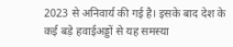2023 से अनिवार्य की गई है। इसके बाद देश के कई बड़े हवाईअड्डों से यह समस्या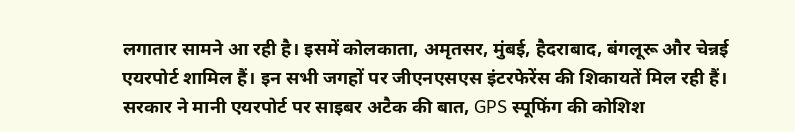लगातार सामने आ रही है। इसमें कोलकाता, अमृतसर, मुंबई, हैदराबाद, बंगलूरू और चेन्नई एयरपोर्ट शामिल हैं। इन सभी जगहों पर जीएनएसएस इंटरफेरेंस की शिकायतें मिल रही हैं।
सरकार ने मानी एयरपोर्ट पर साइबर अटैक की बात, GPS स्पूफिंग की कोशिश